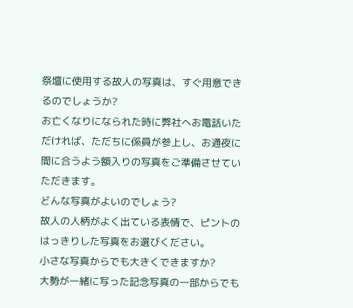祭壇に使用する故人の写真は、すぐ用意できるのでしょうか?
お亡くなりになられた時に弊社へお電話いただければ、ただちに係員が参上し、お通夜に間に合うよう額入りの写真をご準備させていただきます。
どんな写真がよいのでしょう?
故人の人柄がよく出ている表情で、ピントのはっきりした写真をお選びください。
小さな写真からでも大きくできますか?
大勢が一緒に写った記念写真の一部からでも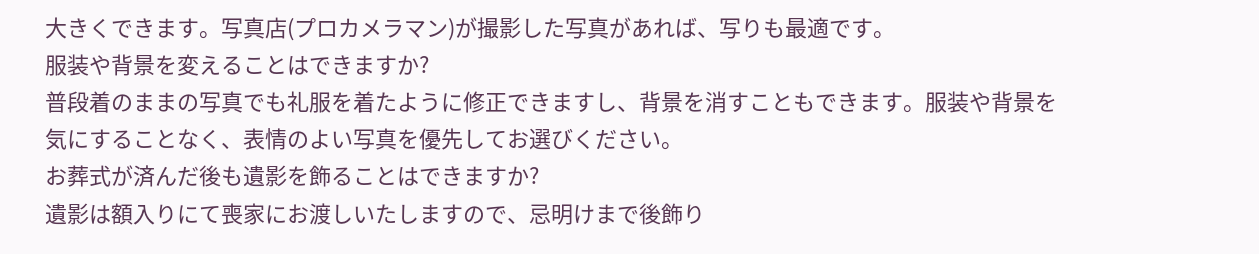大きくできます。写真店(プロカメラマン)が撮影した写真があれば、写りも最適です。
服装や背景を変えることはできますか?
普段着のままの写真でも礼服を着たように修正できますし、背景を消すこともできます。服装や背景を気にすることなく、表情のよい写真を優先してお選びください。
お葬式が済んだ後も遺影を飾ることはできますか?
遺影は額入りにて喪家にお渡しいたしますので、忌明けまで後飾り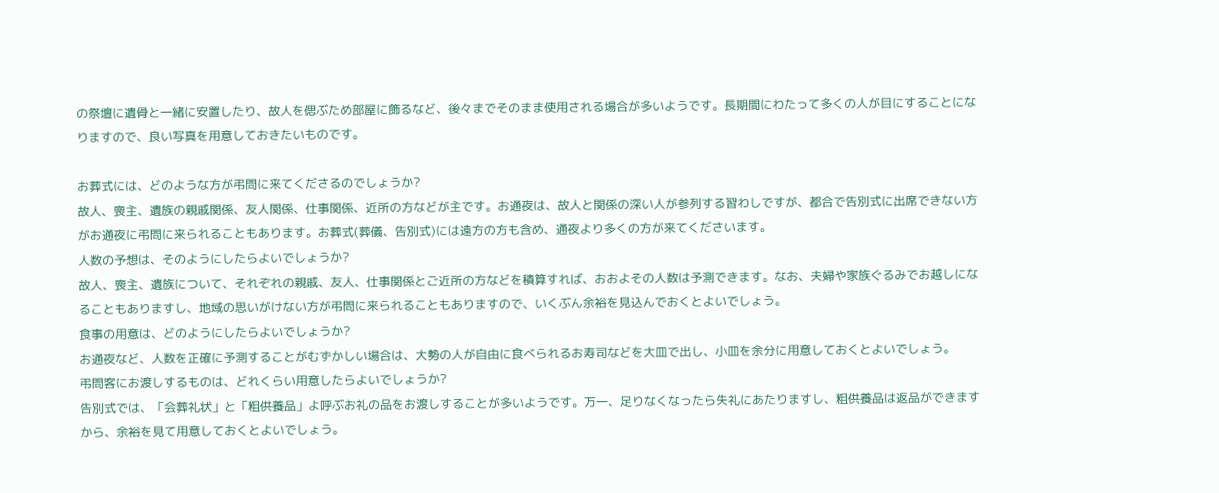の祭壇に遺骨と一緒に安置したり、故人を偲ぶため部屋に飾るなど、後々までそのまま使用される場合が多いようです。長期間にわたって多くの人が目にすることになりますので、良い写真を用意しておきたいものです。

お葬式には、どのような方が弔問に来てくださるのでしょうか?
故人、喪主、遺族の親戚関係、友人関係、仕事関係、近所の方などが主です。お通夜は、故人と関係の深い人が参列する習わしですが、都合で告別式に出席できない方がお通夜に弔問に来られることもあります。お葬式(葬儀、告別式)には遠方の方も含め、通夜より多くの方が来てくださいます。
人数の予想は、そのようにしたらよいでしょうか?
故人、喪主、遺族について、それぞれの親戚、友人、仕事関係とご近所の方などを積算すれば、おおよその人数は予測できます。なお、夫婦や家族ぐるみでお越しになることもありますし、地域の思いがけない方が弔問に来られることもありますので、いくぶん余裕を見込んでおくとよいでしょう。
食事の用意は、どのようにしたらよいでしょうか?
お通夜など、人数を正確に予測することがむずかしい場合は、大勢の人が自由に食べられるお寿司などを大皿で出し、小皿を余分に用意しておくとよいでしょう。
弔問客にお渡しするものは、どれくらい用意したらよいでしょうか?
告別式では、「会葬礼状」と「粗供養品」よ呼ぶお礼の品をお渡しすることが多いようです。万一、足りなくなったら失礼にあたりますし、粗供養品は返品ができますから、余裕を見て用意しておくとよいでしょう。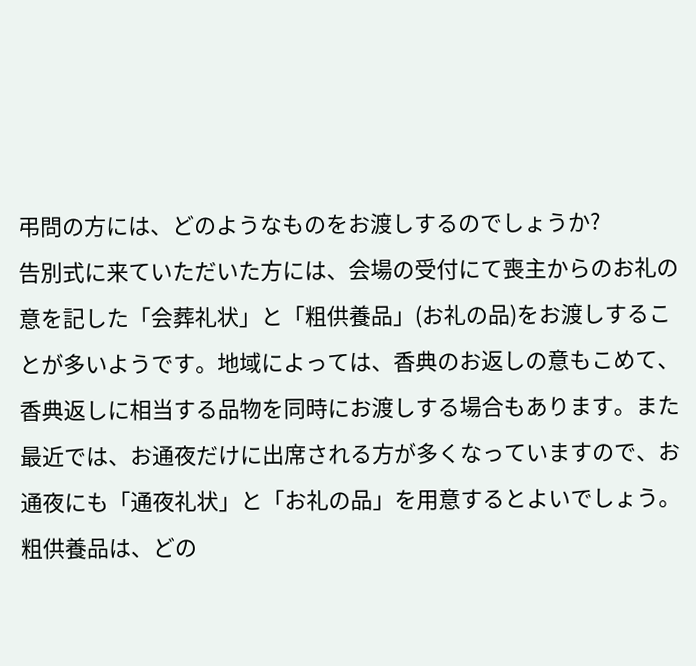弔問の方には、どのようなものをお渡しするのでしょうか?
告別式に来ていただいた方には、会場の受付にて喪主からのお礼の意を記した「会葬礼状」と「粗供養品」(お礼の品)をお渡しすることが多いようです。地域によっては、香典のお返しの意もこめて、香典返しに相当する品物を同時にお渡しする場合もあります。また最近では、お通夜だけに出席される方が多くなっていますので、お通夜にも「通夜礼状」と「お礼の品」を用意するとよいでしょう。
粗供養品は、どの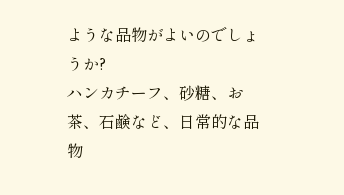ような品物がよいのでしょうか?
ハンカチーフ、砂糖、お茶、石鹸など、日常的な品物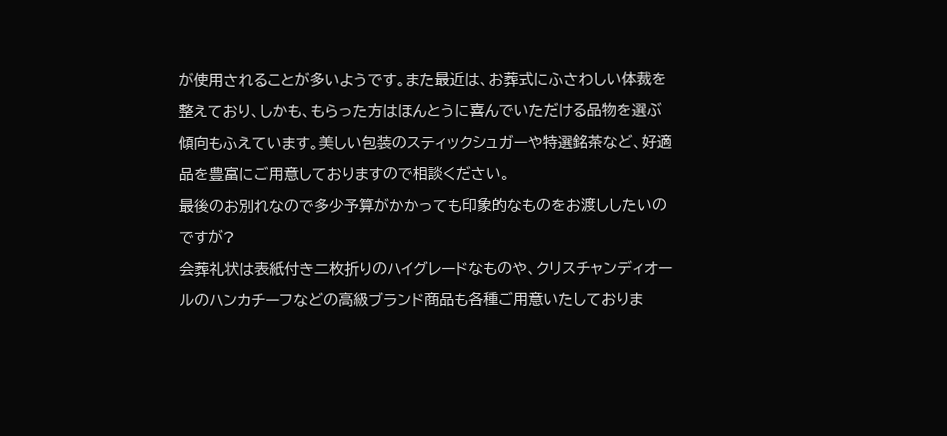が使用されることが多いようです。また最近は、お葬式にふさわしい体裁を整えており、しかも、もらった方はほんとうに喜んでいただける品物を選ぶ傾向もふえています。美しい包装のスティックシュガーや特選銘茶など、好適品を豊富にご用意しておりますので相談ください。
最後のお別れなので多少予算がかかっても印象的なものをお渡ししたいのですが?
会葬礼状は表紙付き二枚折りのハイグレードなものや、クリスチャンディオールのハンカチーフなどの高級ブランド商品も各種ご用意いたしておりま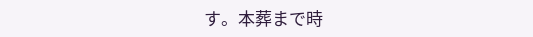す。本葬まで時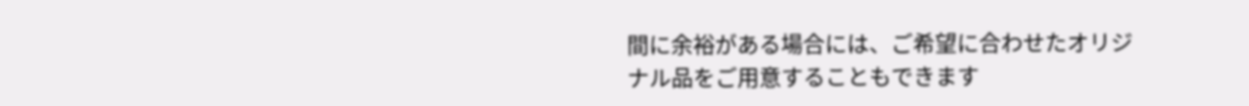間に余裕がある場合には、ご希望に合わせたオリジナル品をご用意することもできます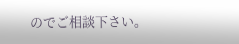のでご相談下さい。